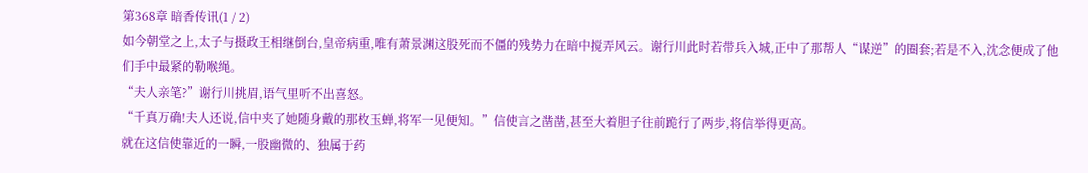第368章 暗香传讯(1 / 2)
如今朝堂之上,太子与摄政王相继倒台,皇帝病重,唯有萧景渊这股死而不僵的残势力在暗中搅弄风云。谢行川此时若带兵入城,正中了那帮人“谋逆”的圈套;若是不入,沈念便成了他们手中最紧的勒喉绳。
“夫人亲笔?”谢行川挑眉,语气里听不出喜怒。
“千真万确!夫人还说,信中夹了她随身戴的那枚玉蝉,将军一见便知。”信使言之凿凿,甚至大着胆子往前跪行了两步,将信举得更高。
就在这信使靠近的一瞬,一股幽微的、独属于药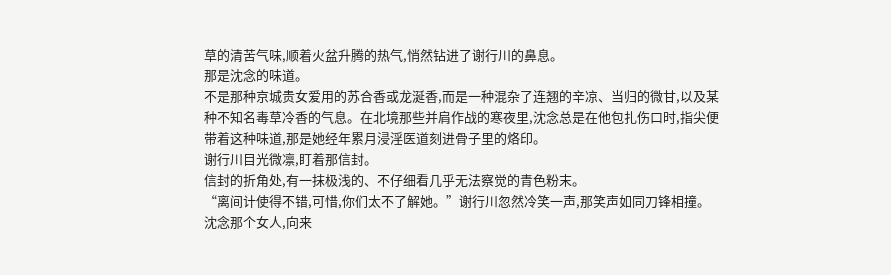草的清苦气味,顺着火盆升腾的热气,悄然钻进了谢行川的鼻息。
那是沈念的味道。
不是那种京城贵女爱用的苏合香或龙涎香,而是一种混杂了连翘的辛凉、当归的微甘,以及某种不知名毒草冷香的气息。在北境那些并肩作战的寒夜里,沈念总是在他包扎伤口时,指尖便带着这种味道,那是她经年累月浸淫医道刻进骨子里的烙印。
谢行川目光微凛,盯着那信封。
信封的折角处,有一抹极浅的、不仔细看几乎无法察觉的青色粉末。
“离间计使得不错,可惜,你们太不了解她。”谢行川忽然冷笑一声,那笑声如同刀锋相撞。
沈念那个女人,向来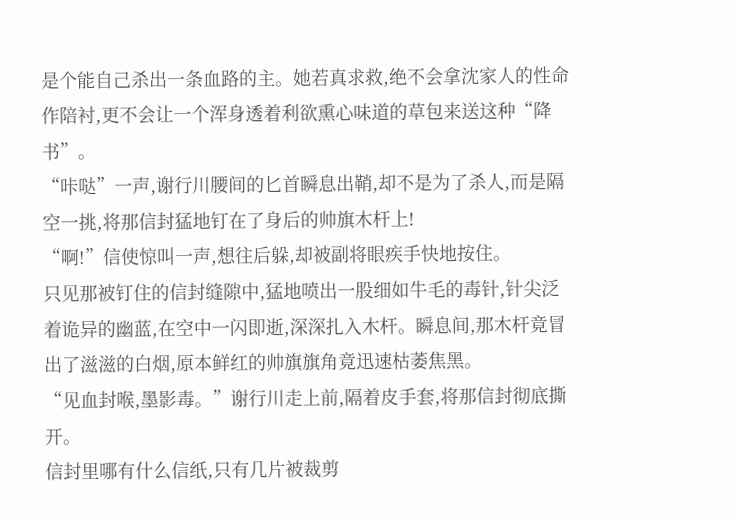是个能自己杀出一条血路的主。她若真求救,绝不会拿沈家人的性命作陪衬,更不会让一个浑身透着利欲熏心味道的草包来送这种“降书”。
“咔哒”一声,谢行川腰间的匕首瞬息出鞘,却不是为了杀人,而是隔空一挑,将那信封猛地钉在了身后的帅旗木杆上!
“啊!”信使惊叫一声,想往后躲,却被副将眼疾手快地按住。
只见那被钉住的信封缝隙中,猛地喷出一股细如牛毛的毒针,针尖泛着诡异的幽蓝,在空中一闪即逝,深深扎入木杆。瞬息间,那木杆竟冒出了滋滋的白烟,原本鲜红的帅旗旗角竟迅速枯萎焦黑。
“见血封喉,墨影毒。”谢行川走上前,隔着皮手套,将那信封彻底撕开。
信封里哪有什么信纸,只有几片被裁剪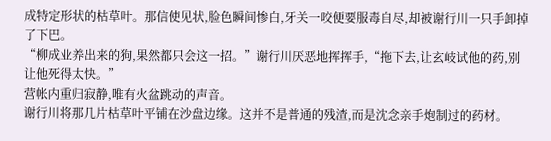成特定形状的枯草叶。那信使见状,脸色瞬间惨白,牙关一咬便要服毒自尽,却被谢行川一只手卸掉了下巴。
“柳成业养出来的狗,果然都只会这一招。”谢行川厌恶地挥挥手,“拖下去,让玄岐试他的药,别让他死得太快。”
营帐内重归寂静,唯有火盆跳动的声音。
谢行川将那几片枯草叶平铺在沙盘边缘。这并不是普通的残渣,而是沈念亲手炮制过的药材。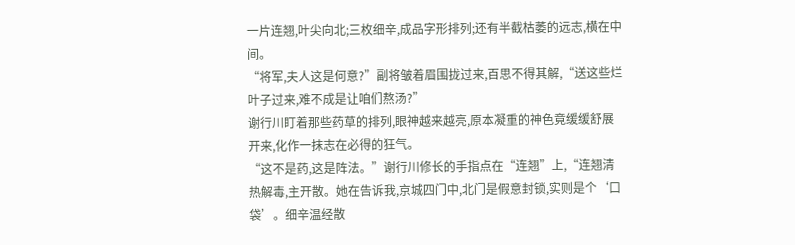一片连翘,叶尖向北;三枚细辛,成品字形排列;还有半截枯萎的远志,横在中间。
“将军,夫人这是何意?”副将皱着眉围拢过来,百思不得其解,“送这些烂叶子过来,难不成是让咱们熬汤?”
谢行川盯着那些药草的排列,眼神越来越亮,原本凝重的神色竟缓缓舒展开来,化作一抹志在必得的狂气。
“这不是药,这是阵法。”谢行川修长的手指点在“连翘”上,“连翘清热解毒,主开散。她在告诉我,京城四门中,北门是假意封锁,实则是个‘口袋’。细辛温经散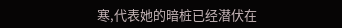寒,代表她的暗桩已经潜伏在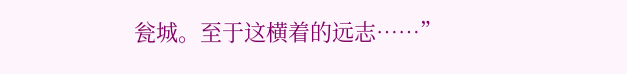瓮城。至于这横着的远志……”